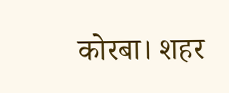कोरबा। शहर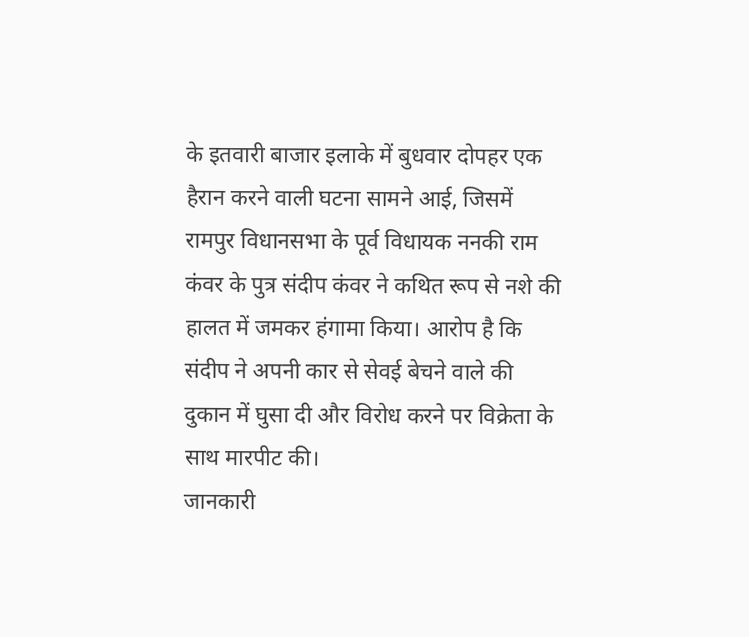के इतवारी बाजार इलाके में बुधवार दोपहर एक हैरान करने वाली घटना सामने आई, जिसमें रामपुर विधानसभा के पूर्व विधायक ननकी राम कंवर के पुत्र संदीप कंवर ने कथित रूप से नशे की हालत में जमकर हंगामा किया। आरोप है कि संदीप ने अपनी कार से सेवई बेचने वाले की दुकान में घुसा दी और विरोध करने पर विक्रेता के साथ मारपीट की।
जानकारी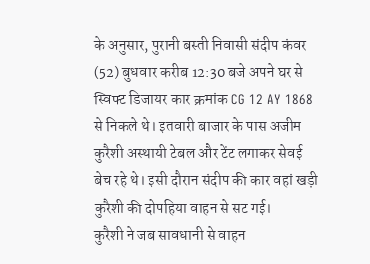के अनुसार, पुरानी बस्ती निवासी संदीप कंवर (52) बुधवार करीब 12:30 बजे अपने घर से स्विफ्ट डिजायर कार क्रमांक CG 12 AY 1868 से निकले थे। इतवारी बाजार के पास अजीम कुरैशी अस्थायी टेबल और टेंट लगाकर सेवई बेच रहे थे। इसी दौरान संदीप की कार वहां खड़ी कुरैशी की दोपहिया वाहन से सट गई।
कुरैशी ने जब सावधानी से वाहन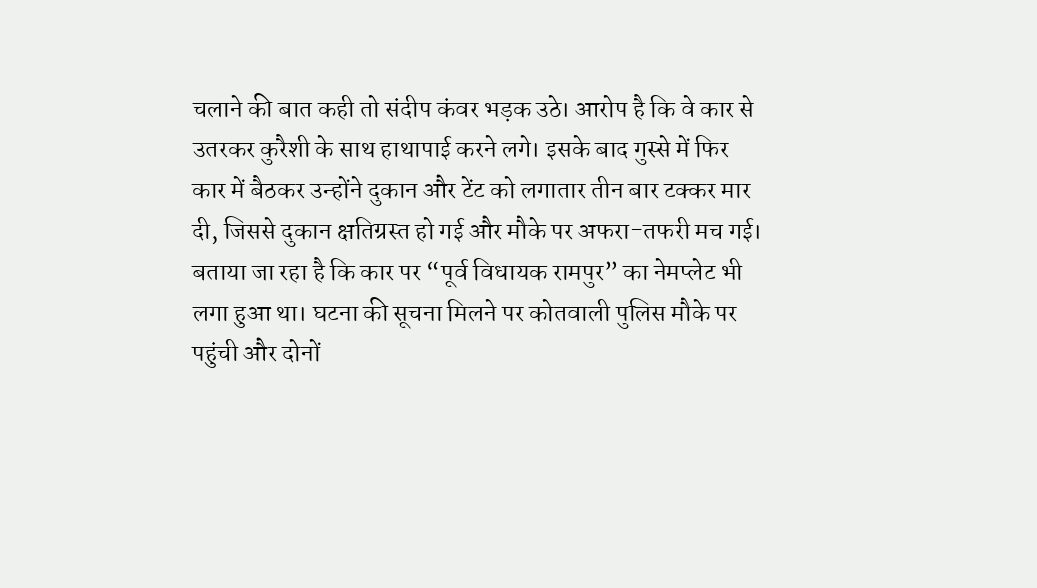चलाने की बात कही तो संदीप कंवर भड़क उठे। आरोप है कि वे कार से उतरकर कुरैशी के साथ हाथापाई करने लगे। इसके बाद गुस्से में फिर कार में बैठकर उन्होंने दुकान और टेंट को लगातार तीन बार टक्कर मार दी, जिससे दुकान क्षतिग्रस्त हो गई और मौके पर अफरा-तफरी मच गई।
बताया जा रहा है कि कार पर “पूर्व विधायक रामपुर” का नेमप्लेट भी लगा हुआ था। घटना की सूचना मिलने पर कोतवाली पुलिस मौके पर पहुंची और दोनों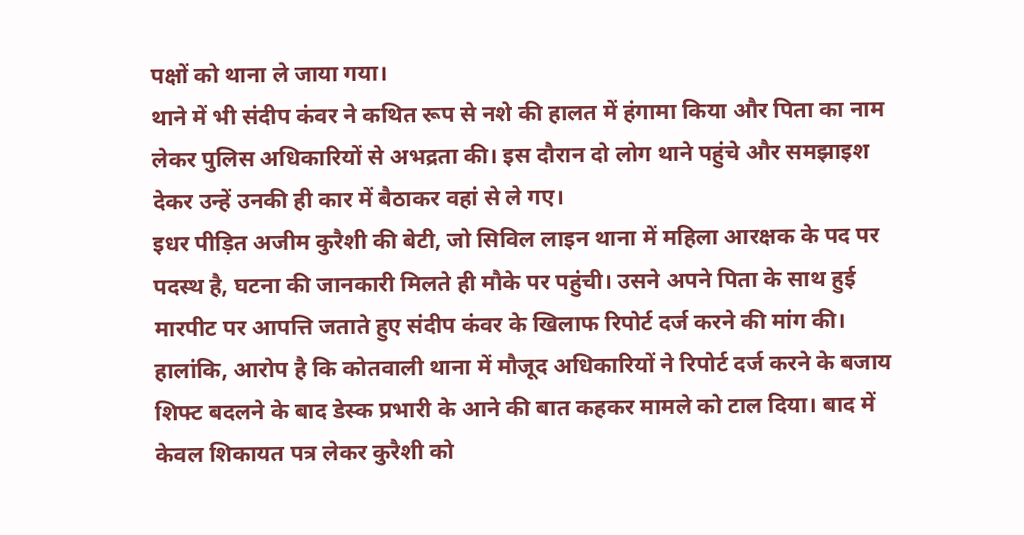पक्षों को थाना ले जाया गया।
थाने में भी संदीप कंवर ने कथित रूप से नशे की हालत में हंगामा किया और पिता का नाम लेकर पुलिस अधिकारियों से अभद्रता की। इस दौरान दो लोग थाने पहुंचे और समझाइश देकर उन्हें उनकी ही कार में बैठाकर वहां से ले गए।
इधर पीड़ित अजीम कुरैशी की बेटी, जो सिविल लाइन थाना में महिला आरक्षक के पद पर पदस्थ है, घटना की जानकारी मिलते ही मौके पर पहुंची। उसने अपने पिता के साथ हुई मारपीट पर आपत्ति जताते हुए संदीप कंवर के खिलाफ रिपोर्ट दर्ज करने की मांग की।
हालांकि, आरोप है कि कोतवाली थाना में मौजूद अधिकारियों ने रिपोर्ट दर्ज करने के बजाय शिफ्ट बदलने के बाद डेस्क प्रभारी के आने की बात कहकर मामले को टाल दिया। बाद में केवल शिकायत पत्र लेकर कुरैशी को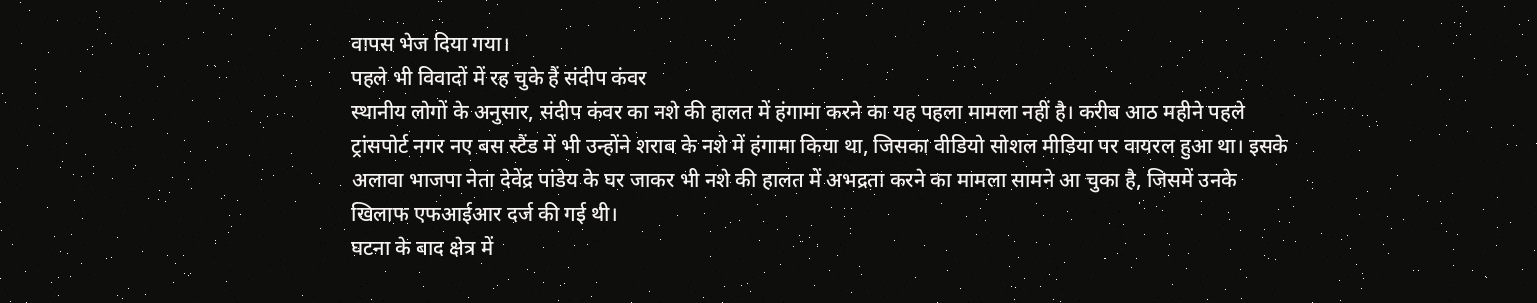वापस भेज दिया गया।
पहले भी विवादों में रह चुके हैं संदीप कंवर
स्थानीय लोगों के अनुसार, संदीप कंवर का नशे की हालत में हंगामा करने का यह पहला मामला नहीं है। करीब आठ महीने पहले ट्रांसपोर्ट नगर नए बस स्टैंड में भी उन्होंने शराब के नशे में हंगामा किया था, जिसका वीडियो सोशल मीडिया पर वायरल हुआ था। इसके अलावा भाजपा नेता देवेंद्र पांडेय के घर जाकर भी नशे की हालत में अभद्रता करने का मामला सामने आ चुका है, जिसमें उनके खिलाफ एफआईआर दर्ज की गई थी।
घटना के बाद क्षेत्र में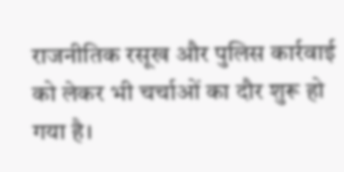राजनीतिक रसूख और पुलिस कार्रवाई को लेकर भी चर्चाओं का दौर शुरू हो गया है।